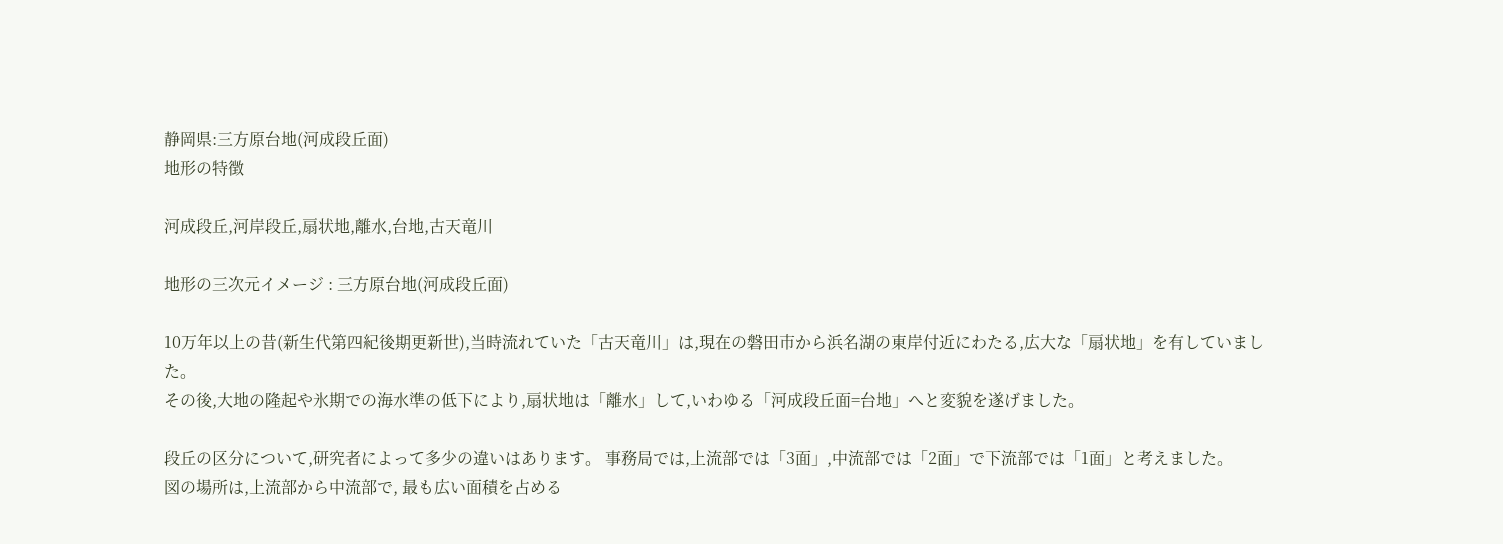静岡県:三方原台地(河成段丘面)
地形の特徴

河成段丘,河岸段丘,扇状地,離水,台地,古天竜川

地形の三次元イメージ : 三方原台地(河成段丘面)

10万年以上の昔(新生代第四紀後期更新世),当時流れていた「古天竜川」は,現在の磐田市から浜名湖の東岸付近にわたる,広大な「扇状地」を有していました。
その後,大地の隆起や氷期での海水準の低下により,扇状地は「離水」して,いわゆる「河成段丘面=台地」へと変貌を遂げました。

段丘の区分について,研究者によって多少の違いはあります。 事務局では,上流部では「3面」,中流部では「2面」で下流部では「1面」と考えました。
図の場所は,上流部から中流部で, 最も広い面積を占める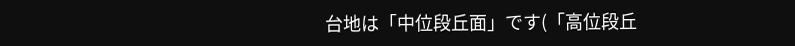台地は「中位段丘面」です(「高位段丘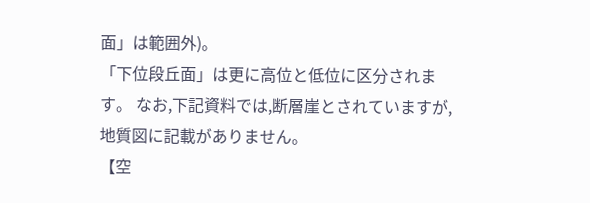面」は範囲外)。
「下位段丘面」は更に高位と低位に区分されます。 なお,下記資料では,断層崖とされていますが,地質図に記載がありません。
【空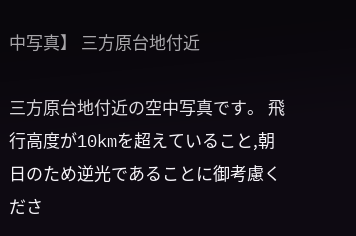中写真】 三方原台地付近

三方原台地付近の空中写真です。 飛行高度が10kmを超えていること,朝日のため逆光であることに御考慮くださ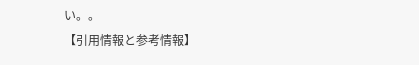い。。
【引用情報と参考情報】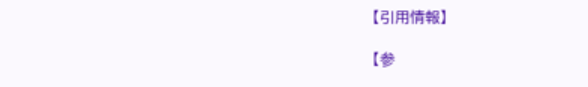【引用情報】

【参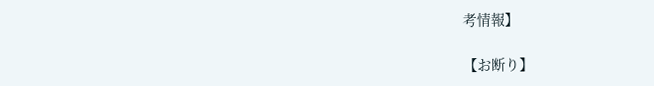考情報】

【お断り】